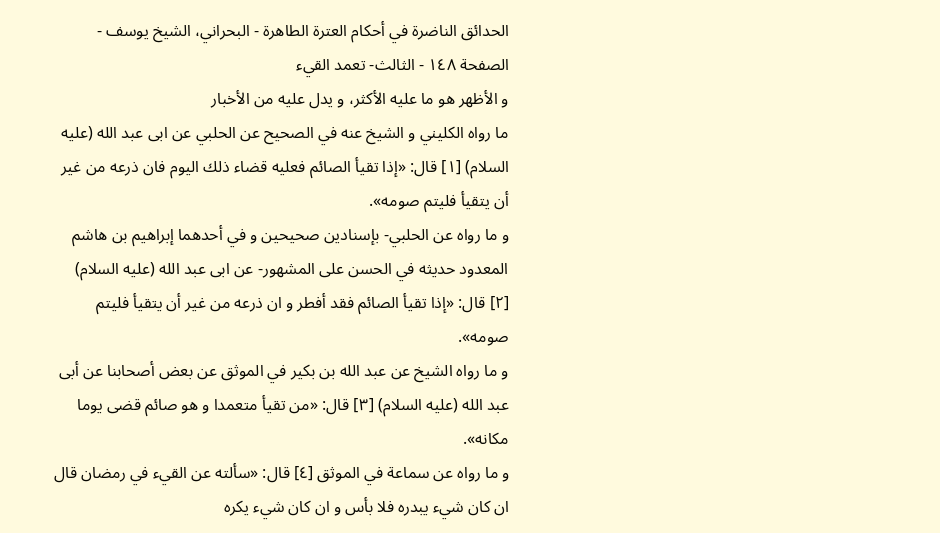الحدائق الناضرة في أحكام العترة الطاهرة - البحراني، الشيخ يوسف - الصفحة ١٤٨ - الثالث- تعمد القيء
و الأظهر هو ما عليه الأكثر، و يدل عليه من الأخبار
ما رواه الكليني و الشيخ عنه في الصحيح عن الحلبي عن ابى عبد الله (عليه السلام) [١] قال: «إذا تقيأ الصائم فعليه قضاء ذلك اليوم فان ذرعه من غير أن يتقيأ فليتم صومه».
و ما رواه عن الحلبي- بإسنادين صحيحين و في أحدهما إبراهيم بن هاشم المعدود حديثه في الحسن على المشهور- عن ابى عبد الله (عليه السلام) [٢] قال: «إذا تقيأ الصائم فقد أفطر و ان ذرعه من غير أن يتقيأ فليتم صومه».
و ما رواه الشيخ عن عبد الله بن بكير في الموثق عن بعض أصحابنا عن أبى عبد الله (عليه السلام) [٣] قال: «من تقيأ متعمدا و هو صائم قضى يوما مكانه».
و ما رواه عن سماعة في الموثق [٤] قال: «سألته عن القيء في رمضان قال ان كان شيء يبدره فلا بأس و ان كان شيء يكره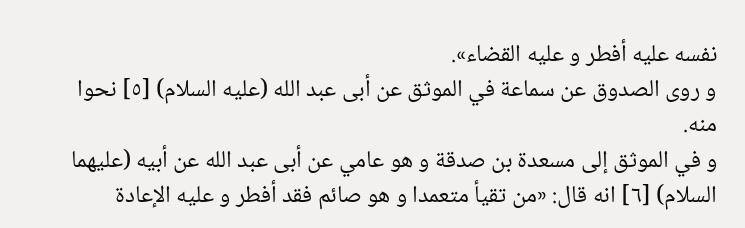نفسه عليه أفطر و عليه القضاء».
و روى الصدوق عن سماعة في الموثق عن أبى عبد الله (عليه السلام) [٥] نحوا منه.
و في الموثق إلى مسعدة بن صدقة و هو عامي عن أبى عبد الله عن أبيه (عليهما السلام) [٦] انه قال: «من تقيأ متعمدا و هو صائم فقد أفطر و عليه الإعادة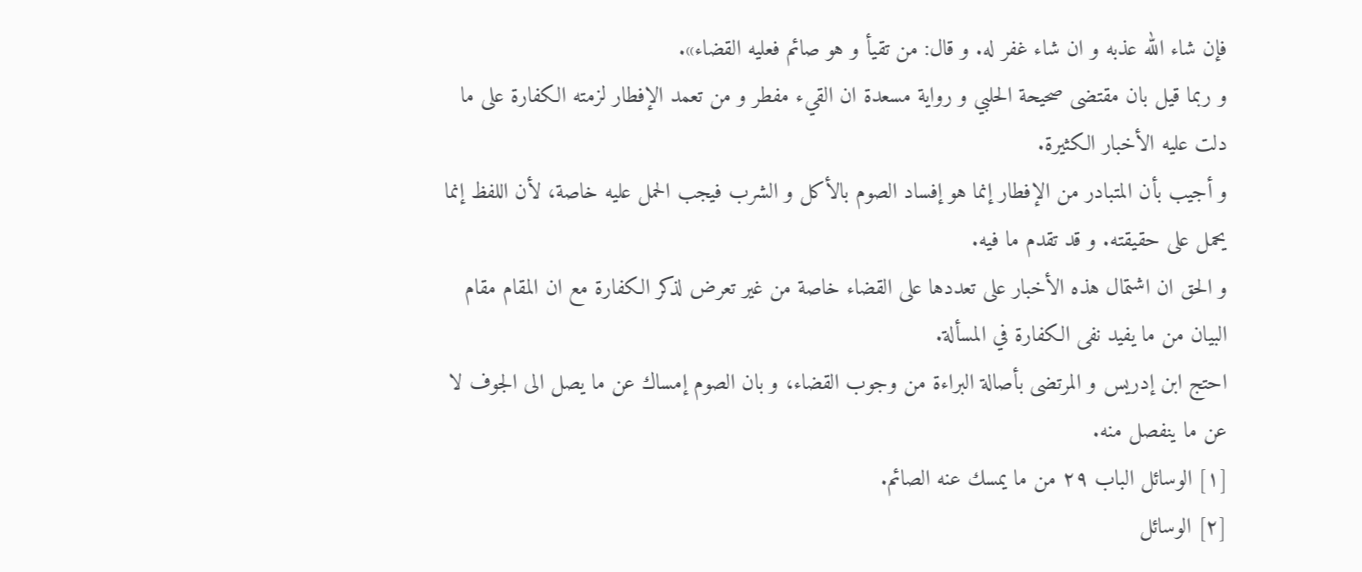فإن شاء الله عذبه و ان شاء غفر له. و قال: من تقيأ و هو صائم فعليه القضاء».
و ربما قيل بان مقتضى صحيحة الحلبي و رواية مسعدة ان القيء مفطر و من تعمد الإفطار لزمته الكفارة على ما دلت عليه الأخبار الكثيرة.
و أجيب بأن المتبادر من الإفطار إنما هو إفساد الصوم بالأكل و الشرب فيجب الحمل عليه خاصة، لأن اللفظ إنما يحمل على حقيقته. و قد تقدم ما فيه.
و الحق ان اشتمال هذه الأخبار على تعددها على القضاء خاصة من غير تعرض لذكر الكفارة مع ان المقام مقام البيان من ما يفيد نفى الكفارة في المسألة.
احتج ابن إدريس و المرتضى بأصالة البراءة من وجوب القضاء، و بان الصوم إمساك عن ما يصل الى الجوف لا عن ما ينفصل منه.
[١] الوسائل الباب ٢٩ من ما يمسك عنه الصائم.
[٢] الوسائل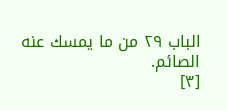الباب ٢٩ من ما يمسك عنه الصائم.
[٣]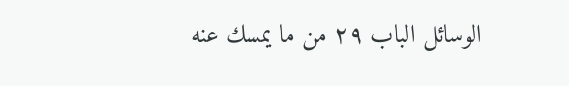الوسائل الباب ٢٩ من ما يمسك عنه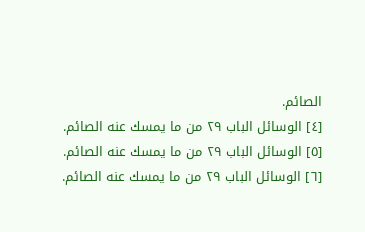الصائم.
[٤] الوسائل الباب ٢٩ من ما يمسك عنه الصائم.
[٥] الوسائل الباب ٢٩ من ما يمسك عنه الصائم.
[٦] الوسائل الباب ٢٩ من ما يمسك عنه الصائم.